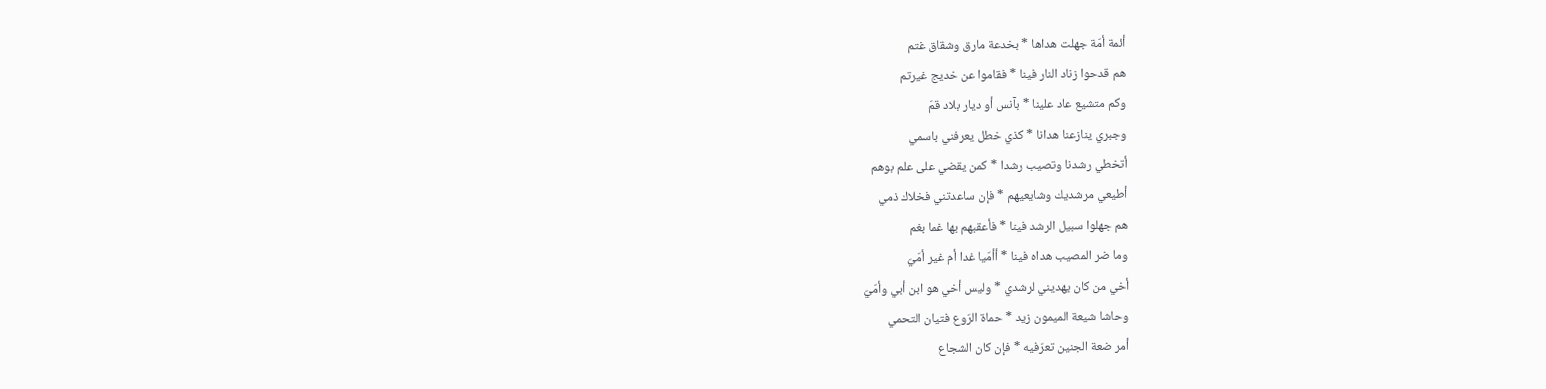أئمة أمّة جهلت هداها * بخدعة مارق وشقاق غتم
هم قدحوا زناد النار فينا * فقاموا عن خديج غيرتم
وكم متشيع عاد علينا * بآنس أو ديار بلاد قمّ
وجبري ينازعنا هدانا * كذي خطل يعرفني باسمي
أتخطي رشدنا وتصيب رشدا * كمن يقضي على علم بوهم
أطيعي مرشديك وشايعيهم * فإن ساعدتني فخلاك ذمي
هم جهلوا سبيل الرشد فينا * فأعقبهم بها غما بغم
وما ضر المصيب هداه فينا * أأمّيا غدا أم غير أمّيّ
أخي من كان يهديني لرشدي * وليس أخي هو ابن أبي وأمّيّ
وحاشا شيعة الميمون زيد * حماة الرّوع فتيان التحمي
أمر ضعة الجنين تعرّفيه * فإن كان الشجاع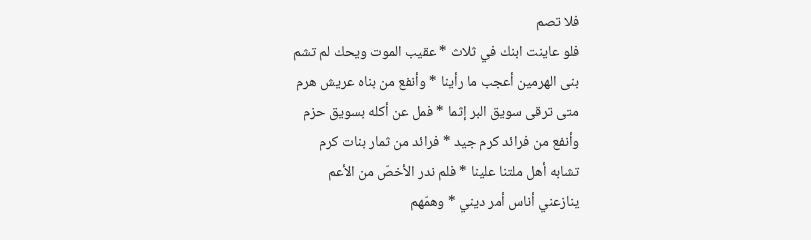فلا تصم
فلو عاينت ابنك في ثلاث * عقيب الموت ويحك لم تشم
بنى الهرمين أعجب ما رأينا * وأنفع من بناه عريش هرم
متى ترقى سويق البر إثما * فمل عن أكله بسويق حزم
وأنفع من فرائد كرم جيد * فرائد من ثمار بنات كرم
تشابه أهل ملتنا علينا * فلم ندر الأخصّ من الأعم
ينازعني أناس أمر ديني * وهمّهم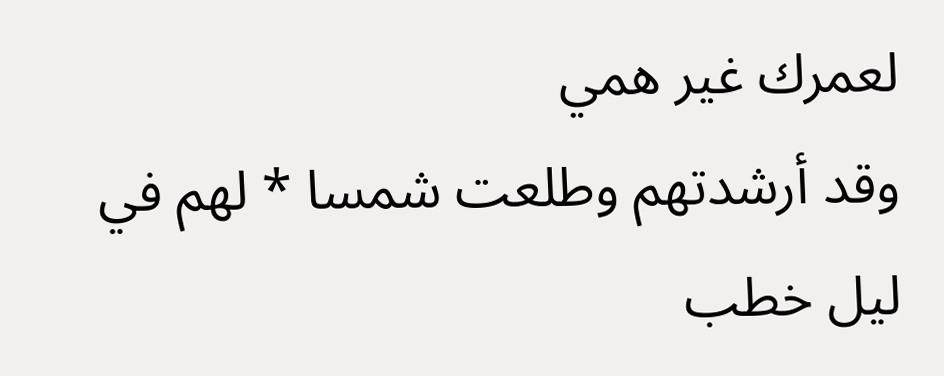لعمرك غير همي
وقد أرشدتهم وطلعت شمسا * لهم في ليل خطب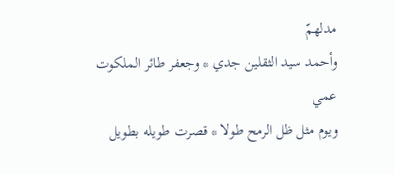مدلهمّ
وأحمد سيد الثقلين جدي * وجعفر طائر الملكوت عمي
ويوم مثل ظل الرمح طولا * قصرت طويله بطويل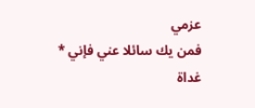عزمي
فمن يك سائلا عني فإني * غداة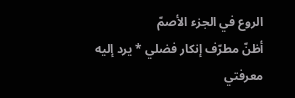الروع في الجزء الأصمّ
أظنّ مطرّف إنكار فضلي * يرد إليه معرفتي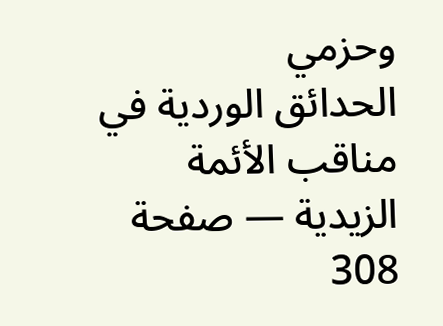وحزمي
الحدائق الوردية في مناقب الأئمة الزيدية — صفحة 308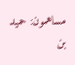مساهمون: حميد بن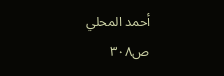أحمد المحلي
ص٣٠٨